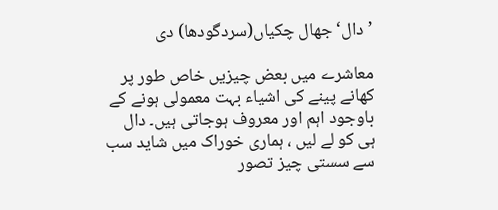’دال‘ جھال چکیاں(سردگودھا) دی

معاشرے میں بعض چیزیں خاص طور پر کھانے پینے کی اشیاء بہت معمولی ہونے کے باوجود اہم اور معروف ہوجاتی ہیں۔ دال ہی کو لے لیں ، ہماری خوراک میں شاید سب سے سستی چیز تصور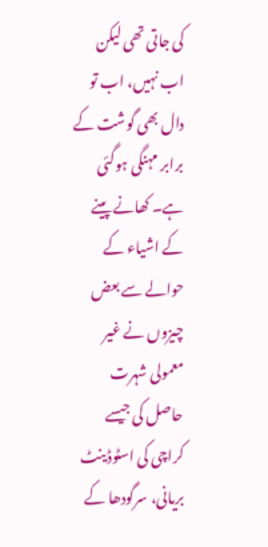کی جاتی تھی لیکن اب نہیں، اب تو دال بھی گوشت کے برابر مہنگی ہوگئی ہے۔ کھانے پینے کے اشیاء کے حوالے سے بعض چیزوں نے غیر معمولی شہرت حاصل کی جیسے کراچی کی اسٹوڈینٹ بریانی، سرگودھا کے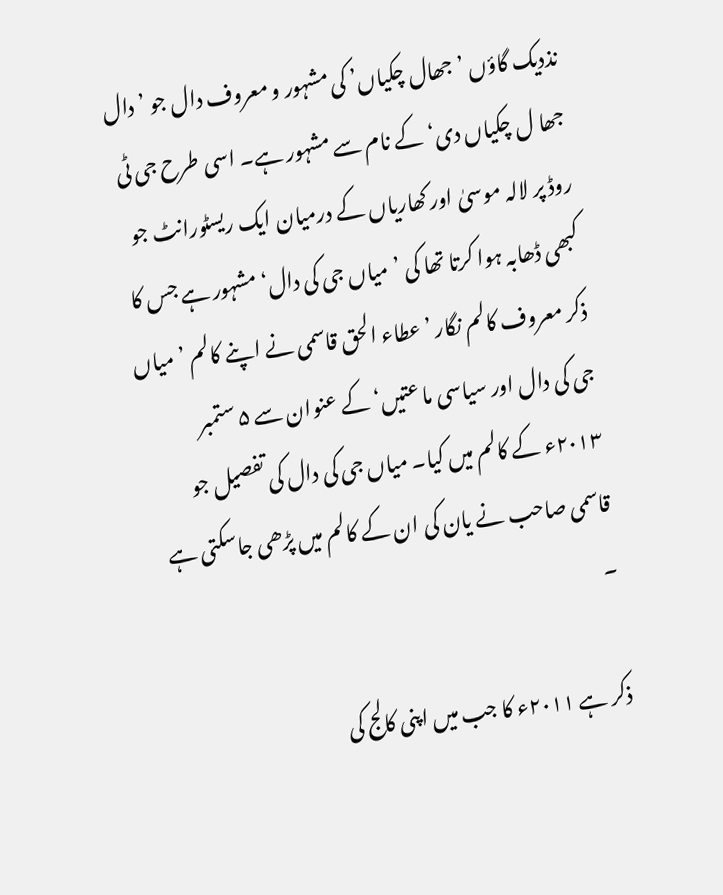نذدیک گاؤں ’ جھال چکیاں’ کی مشہور و معروف دال جو ’دال جھا ل چکیاں دی‘کے نام سے مشہور ہے۔ اسی طرح جی ٹی روڈ پر لالہ موسیٰ اور کھاریاں کے درمیان ایک ریسٹورانٹ جو کبھی ڈھابہ ہوا کرتا تھا کی ’میاں جی کی دال‘ مشہور ہے جس کا ذکر معروف کالم نگار ’عطاء الحق قاسمی نے اپنے کالم ’میاں جی کی دال اور سیاسی ما عتیں‘ کے عنوان سے ۵ ستمبر ۲۰۱۳ء کے کالم میں کیا۔ میاں جی کی دال کی تفصیل جو قاسمی صاحب نے یان کی ان کے کالم میں پڑھی جاسکتی ہے ۔

ذکر ہے ۲۰۱۱ء کا جب میں اپنی کالج کی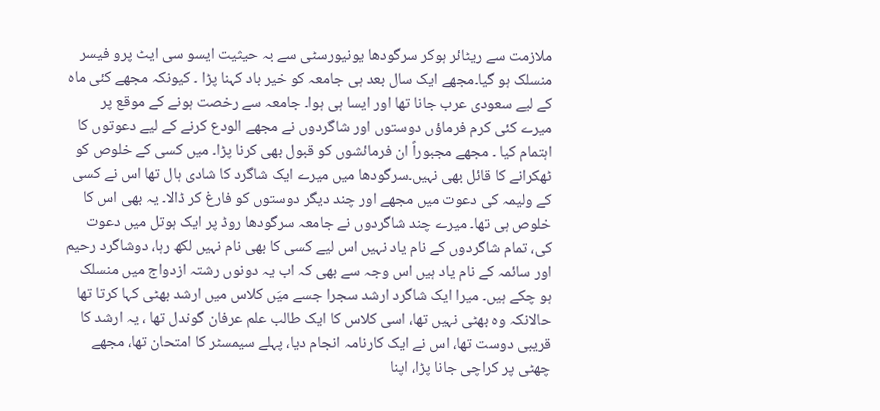ملازمت سے ریٹائر ہوکر سرگودھا یونیورسٹی سے بہ حیثیت ایسو سی ایٹ پرو فیسر منسلک ہو گیا۔مجھے ایک سال بعد ہی جامعہ کو خیر باد کہنا پڑا ۔ کیونکہ مجھے کئی ماہ کے لیے سعودی عرب جانا تھا اور ایسا ہی ہوا۔ جامعہ سے رخصت ہونے کے موقع پر میرے کئی کرم فرماؤں دوستوں اور شاگردوں نے مجھے الودع کرنے کے لیے دعوتوں کا اہتمام کیا ۔ مجھے مجبوراً ان فرمائشوں کو قبول بھی کرنا پڑا۔ میں کسی کے خلوص کو ٹھکرانے کا قائل بھی نہیں۔سرگودھا میں میرے ایک شاگرد کا شادی ہال تھا اس نے کسی کے ولیمہ کی دعوت میں مجھے اور چند دیگر دوستوں کو فارغ کر ڈالا۔ یہ بھی اس کا خلوص ہی تھا۔ میرے چند شاگردوں نے جامعہ سرگودھا روڈ پر ایک ہوتل میں دعوت کی، تمام شاگردوں کے نام یاد نہیں اس لیے کسی کا بھی نام نہیں لکھ رہا، دوشاگرد رحیم اور سائمہ کے نام یاد ہیں اس وجہ سے بھی کہ اب یہ دونوں رشتہ ازدواج میں منسلک ہو چکے ہیں۔ میرا ایک شاگرد ارشد سجرا جسے میَں کلاس میں ارشد بھٹی کہا کرتا تھا حالانکہ وہ بھٹی نہیں تھا، اسی کلاس کا ایک طالب علم عرفان گوندل تھا ، یہ ارشد کا قریبی دوست تھا، اس نے ایک کارنامہ انجام دیا، پہلے سیمسٹر کا امتحان تھا، مجھے چھٹی پر کراچی جانا پڑا، اپنا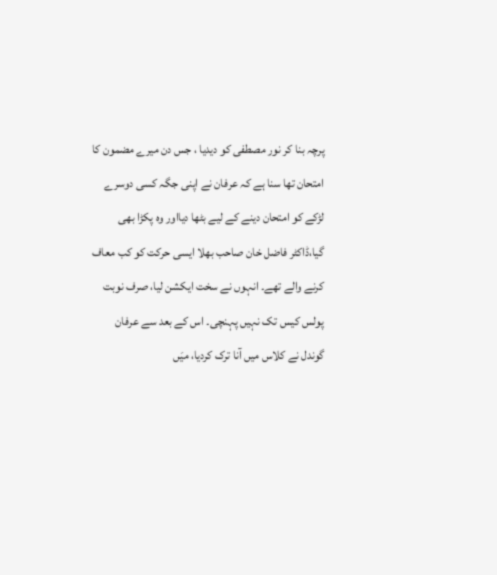پرچہ بنا کر نور مصطفی کو دیدیا ، جس دن میرے مضمون کا امتحان تھا سنا ہے کہ عرفان نے اپنی جگہ کسی دوسرے لڑکے کو امتحان دینے کے لیے بٹھا دیااور وہ پکڑا بھی گیا،ڈاکٹر فاضل خان صاحب بھلا ایسی حرکت کو کب معاف کرنے والے تھے۔ انہوں نے سخت ایکشن لیا، صرف نوبت پولس کیس تک نہیں پہنچی۔ اس کے بعد سے عرفان گوندل نے کلاس میں آنا ترک کردیا، میَں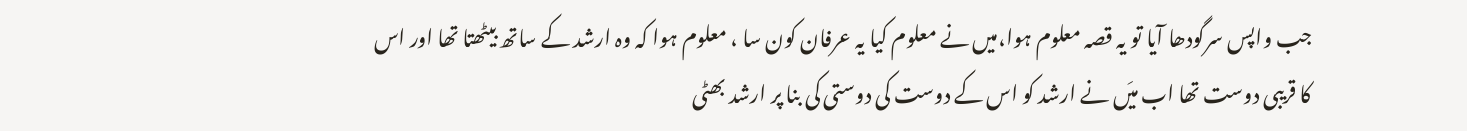جب واپس سرگودھا آیا تو یہ قصہ معلوم ہوا،میں نے معلوم کیا یہ عرفان کون سا ، معلوم ہوا کہ وہ ارشد کے ساتھ بیٹھتا تھا اور اس کا قریبی دوست تھا اب میَں نے ارشد کو اس کے دوست کی دوستی کی بنا پر ارشد بھٹی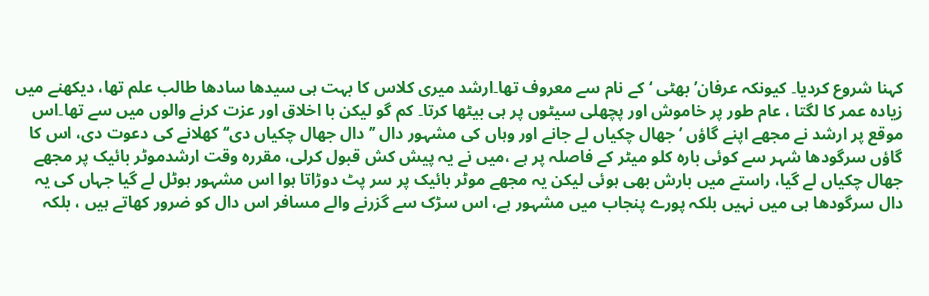کہنا شروع کردیا۔ کیونکہ عرفان’ بھٹی ‘کے نام سے معروف تھا۔ارشد میری کلاس کا بہت ہی سیدھا سادھا طالب علم تھا، دیکھنے میں زیادہ عمر کا لگتا ، عام طور پر خاموش اور پچھلی سیٹوں پر ہی بیٹھا کرتا۔ کم گو لیکن با اخلاق اور عزت کرنے والوں میں سے تھا۔اس موقع پر ارشد نے مجھے اپنے گاؤں ’جھال چکیاں لے جانے اور وہاں کی مشہور دال ’’دال جھال چکیاں دی‘‘ کھلانے کی دعوت دی، اس کا گاؤں سرگودھا شہر سے کوئی بارہ کلو میٹر کے فاصلہ پر ہے ،میں نے یہ پیش کش قبول کرلی، مقررہ وقت ارشدموٹر بائیک پر مجھے جھال چکیاں لے گیا، راستے میں بارش بھی ہوئی لیکن یہ مجھے موٹر بائیک پر سر پٹ دوڑاتا ہوا اس مشہور ہوٹل لے گیا جہاں کی یہ دال سرگودھا ہی میں نہیں بلکہ پورے پنجاب میں مشہور ہے، اس سڑک سے گزرنے والے مسافر اس دال کو ضرور کھاتے ہیں ، بلکہ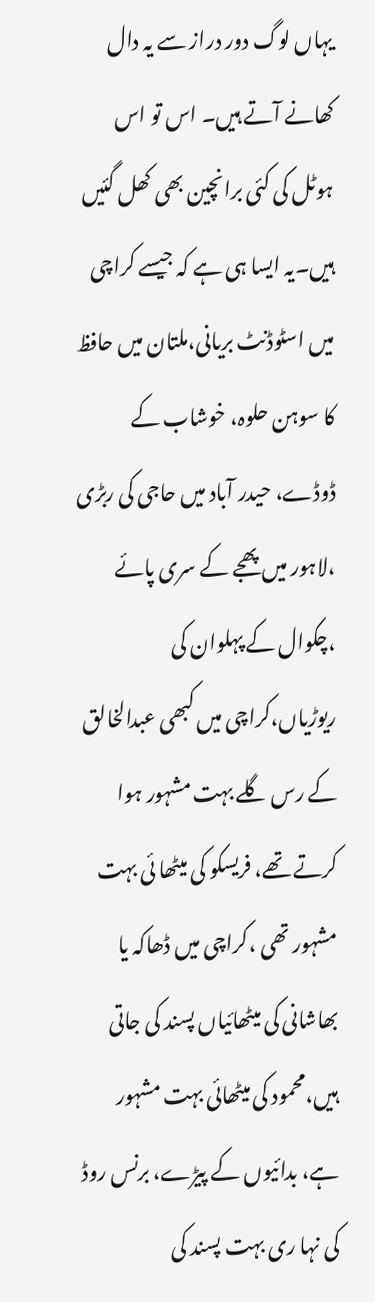یہاں لوگ دور دراز سے یہ دال کھانے آتے ہیں۔ اس تو اس ہوٹل کی کئی برانچین بھی کھل گئیں ہیں۔یہ ایسا ہی ہے کہ جیسے کراچی میں اسٹوڈنٹ بریانی،ملتان میں حافظ کا سوہن حلوہ، خوشاب کے ڈوڈے، حیدر آباد میں حاجی کی ربڑی ،لاہور میں پھجے کے سری پائے ،چکوال کے پہلوان کی ریوڑیاں،کراچی میں کبھی عبدالخالق کے رس گلے بہت مشہور ہوا کرتے تھے، فریسکو کی میٹھا ئی بہت مشہور تھی ،کراچی میں ڈھاکہ یا بھاشانی کی میٹھائیاں پسند کی جاتی ہیں،محمود کی میٹھائی بہت مشہور ہے، بدائیوں کے پیڑے، برنس روڈ کی نہا ری بہت پسند کی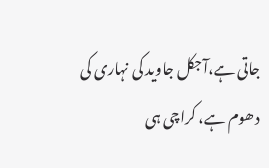جاتی ہے،آجکل جاوید کی نہاری کی دھوم ہے، کراچی ہی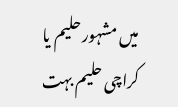میں مشہور حلیم یا کراچی حلیم بہت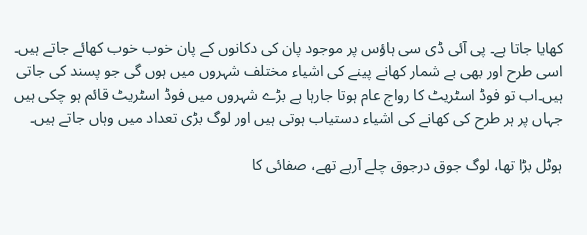کھایا جاتا ہے۔ پی آئی ڈی سی ہاؤس پر موجود پان کی دکانوں کے پان خوب خوب کھائے جاتے ہیں۔ اسی طرح اور بھی بے شمار کھانے پینے کی اشیاء مختلف شہروں میں ہوں گی جو پسند کی جاتی ہیں۔اب تو فوڈ اسٹریٹ کا رواج عام ہوتا جارہا ہے بڑے شہروں میں فوڈ اسٹریٹ قائم ہو چکی ہیں جہاں پر ہر طرح کی کھانے کی اشیاء دستیاب ہوتی ہیں اور لوگ بڑی تعداد میں وہاں جاتے ہیں۔

ہوٹل بڑا تھا، لوگ جوق درجوق چلے آرہے تھے، صفائی کا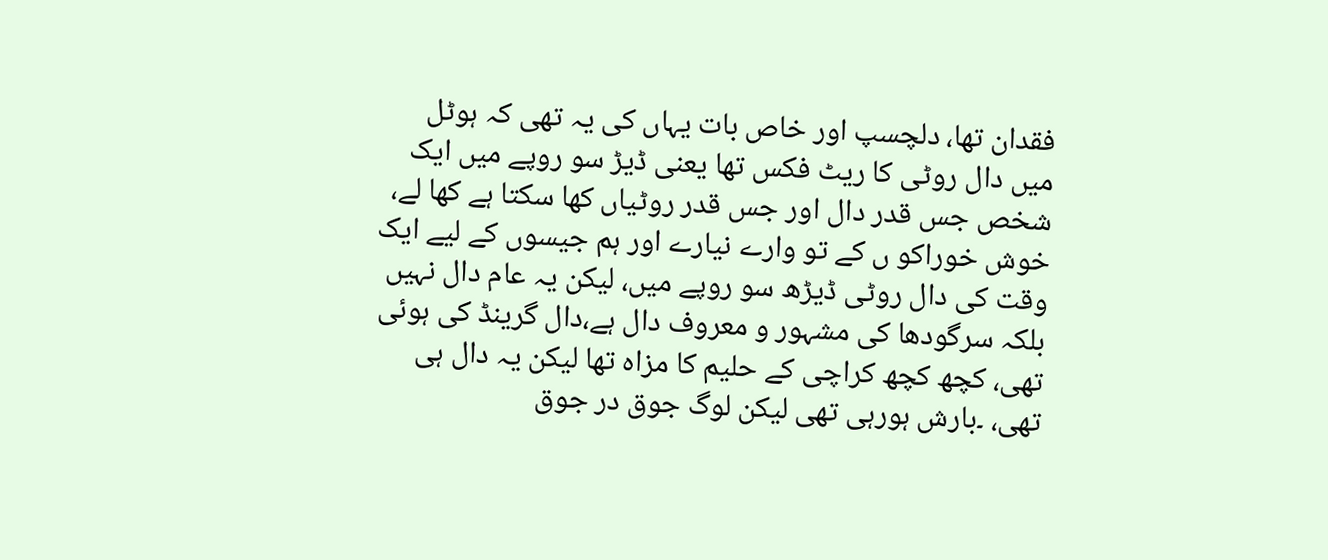فقدان تھا، دلچسپ اور خاص بات یہاں کی یہ تھی کہ ہوٹل میں دال روٹی کا ریٹ فکس تھا یعنی ڈیڑ سو روپے میں ایک شخص جس قدر دال اور جس قدر روٹیاں کھا سکتا ہے کھا لے، خوش خوراکو ں کے تو وارے نیارے اور ہم جیسوں کے لیے ایک وقت کی دال روٹی ڈیڑھ سو روپے میں، لیکن یہ عام دال نہیں بلکہ سرگودھا کی مشہور و معروف دال ہے،دال گرینڈ کی ہوئی تھی، کچھ کچھ کراچی کے حلیم کا مزاہ تھا لیکن یہ دال ہی تھی، ۔بارش ہورہی تھی لیکن لوگ جوق در جوق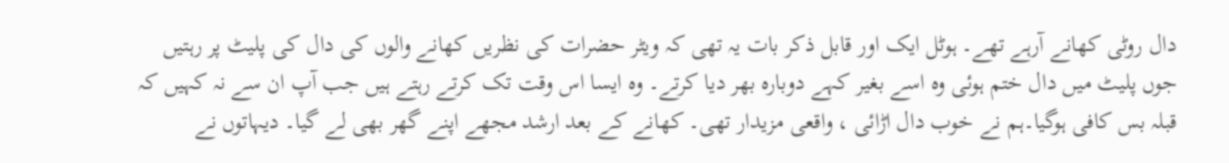دال روٹی کھانے آرہے تھے۔ ہوٹل ایک اور قابل ذکر بات یہ تھی کہ ویٹر حضرات کی نظریں کھانے والوں کی دال کی پلیٹ پر رہتیں جوں پلیٹ میں دال ختم ہوئی وہ اسے بغیر کہے دوبارہ بھر دیا کرتے۔ وہ ایسا اس وقت تک کرتے رہتے ہیں جب آپ ان سے نہ کہیں کہ قبلہ بس کافی ہوگیا۔ہم نے خوب دال اڑائی ، واقعی مزیدار تھی۔ کھانے کے بعد ارشد مجھے اپنے گھر بھی لے گیا۔ دیہاتوں نے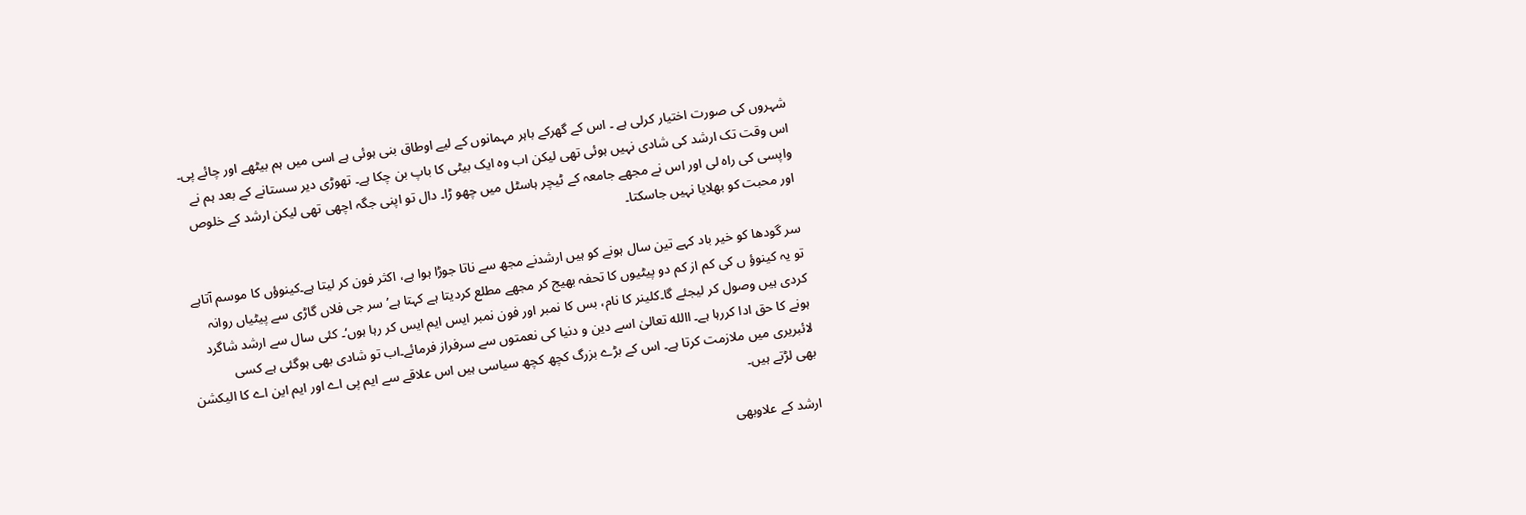شہروں کی صورت اختیار کرلی ہے ۔ اس کے گھرکے باہر مہمانوں کے لیے اوطاق بنی ہوئی ہے اسی میں ہم بیٹھے اور چائے پی۔ اس وقت تک ارشد کی شادی نہیں ہوئی تھی لیکن اب وہ ایک بیٹی کا باپ بن چکا ہے۔ تھوڑی دیر سستانے کے بعد ہم نے واپسی کی راہ لی اور اس نے مجھے جامعہ کے ٹیچر ہاسٹل میں چھو ڑا۔ دال تو اپنی جگہ اچھی تھی لیکن ارشد کے خلوص اور محبت کو بھلایا نہیں جاسکتا۔

سر گودھا کو خیر باد کہے تین سال ہونے کو ہیں ارشدنے مجھ سے ناتا جوڑا ہوا ہے، اکثر فون کر لیتا ہے۔کینوؤں کا موسم آتاہے تو یہ کینوؤ ں کی کم از کم دو پیٹیوں کا تحفہ بھیج کر مجھے مطلع کردیتا ہے کہتا ہے’سر جی فلاں گاڑی سے پیٹیاں روانہ کردی ہیں وصول کر لیجئے گا۔کلینر کا نام، بس کا نمبر اور فون نمبر ایس ایم ایس کر رہا ہوں‘۔ کئی سال سے ارشد شاگرد ہونے کا حق ادا کررہا ہے۔ االله تعالیٰ اسے دین و دنیا کی نعمتوں سے سرفراز فرمائے۔اب تو شادی بھی ہوگئی ہے کسی لائبریری میں ملازمت کرتا ہے۔ اس کے بڑے بزرگ کچھ کچھ سیاسی ہیں اس علاقے سے ایم پی اے اور ایم این اے کا الیکشن بھی لڑتے ہیں۔

ارشد کے علاوبھی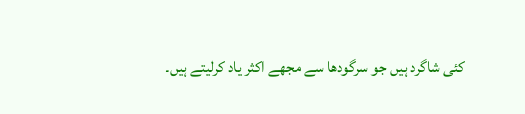کئی شاگرد ہیں جو سرگودھا سے مجھے اکثر یاد کرلیتے ہیں۔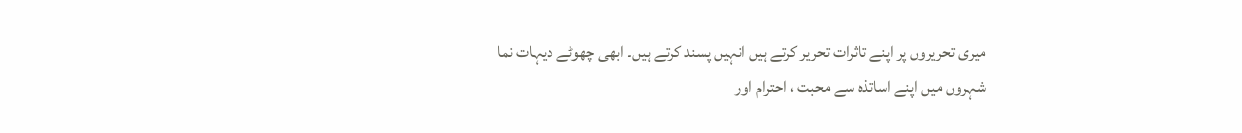میری تحریروں پر اپنے تاثرات تحریر کرتے ہیں انہیں پسند کرتے ہیں۔ ابھی چھوٹے دیہات نما شہروں میں اپنے اساتذہ سے محبت ، احترام اور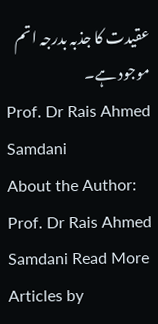عقیدت کا جذبہ بدرجہ اتم موجود ہے۔
Prof. Dr Rais Ahmed Samdani
About the Author: Prof. Dr Rais Ahmed Samdani Read More Articles by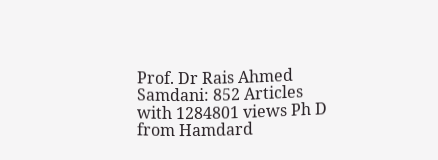Prof. Dr Rais Ahmed Samdani: 852 Articles with 1284801 views Ph D from Hamdard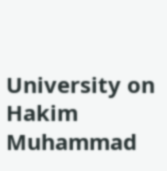University on Hakim Muhammad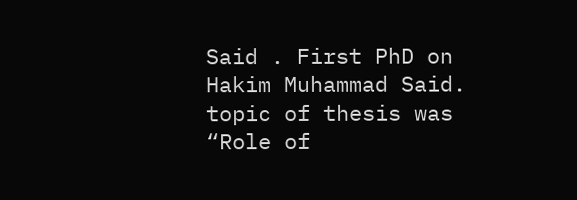Said . First PhD on Hakim Muhammad Said. topic of thesis was “Role of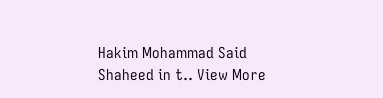Hakim Mohammad Said Shaheed in t.. View More